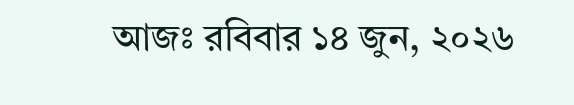আজঃ রবিবার ১৪ জুন, ২০২৬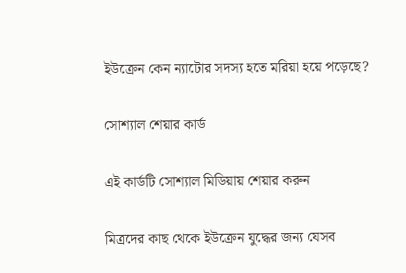ইউক্রেন কেন ন্যাটোর সদস্য হতে মরিয়া হয়ে পড়েছে?

সোশ্যাল শেয়ার কার্ড

এই কার্ডটি সোশ্যাল মিডিয়ায় শেয়ার করুন

মিত্রদের কাছ থেকে ইউক্রেন যুদ্ধের জন্য যেসব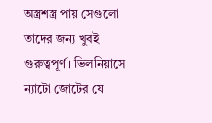অস্ত্রশস্ত্র পায় সেগুলো তাদের জন্য খুবই গুরুত্বপূর্ণ। ভিলনিয়াসে ন্যাটো জোটের যে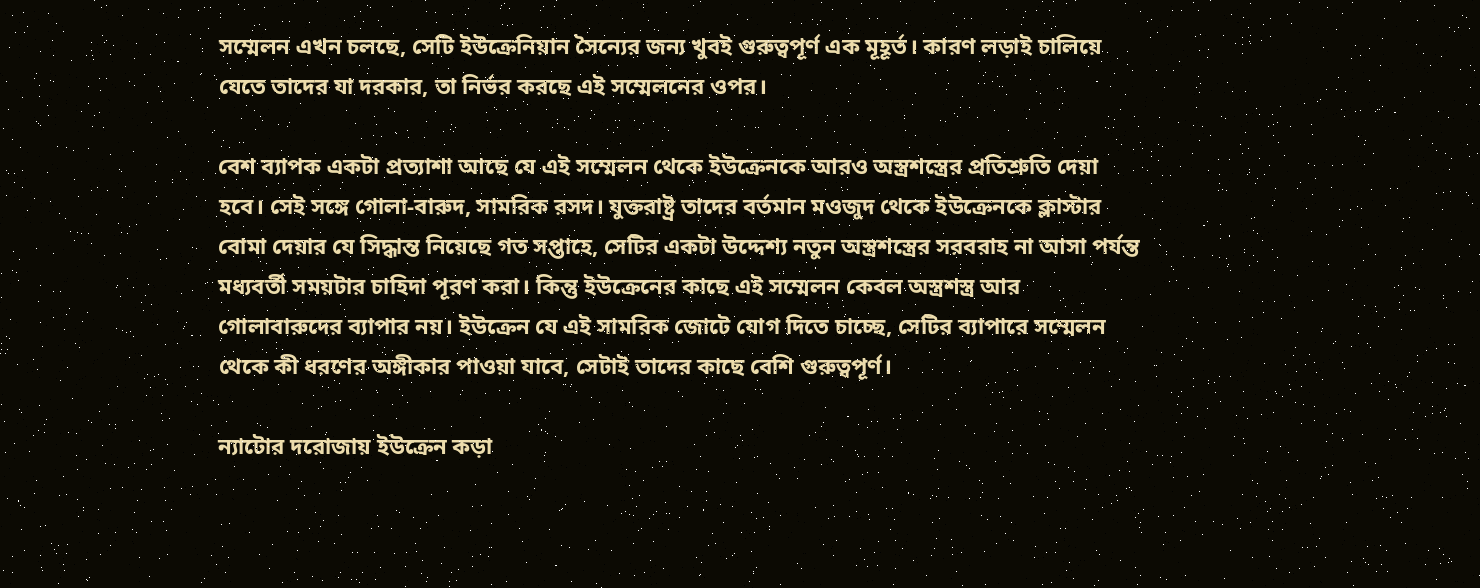সম্মেলন এখন চলছে, সেটি ইউক্রেনিয়ান সৈন্যের জন্য খুবই গুরুত্বপূর্ণ এক মূহূর্ত। কারণ লড়াই চালিয়ে যেতে তাদের যা দরকার, তা নির্ভর করছে এই সম্মেলনের ওপর।

বেশ ব্যাপক একটা প্রত্যাশা আছে যে এই সম্মেলন থেকে ইউক্রেনকে আরও অস্ত্রশস্ত্রের প্রতিশ্রুতি দেয়া হবে। সেই সঙ্গে গোলা-বারুদ, সামরিক রসদ। যুক্তরাষ্ট্র তাদের বর্তমান মওজুদ থেকে ইউক্রেনকে ক্লাস্টার বোমা দেয়ার যে সিদ্ধান্ত নিয়েছে গত সপ্তাহে, সেটির একটা উদ্দেশ্য নতুন অস্ত্রশস্ত্রের সরবরাহ না আসা পর্যন্ত মধ্যবর্তী সময়টার চাহিদা পূরণ করা। কিন্তু ইউক্রেনের কাছে এই সম্মেলন কেবল অস্ত্রশস্ত্র আর গোলাবারুদের ব্যাপার নয়। ইউক্রেন যে এই সামরিক জোটে যোগ দিতে চাচ্ছে, সেটির ব্যাপারে সম্মেলন থেকে কী ধরণের অঙ্গীকার পাওয়া যাবে, সেটাই তাদের কাছে বেশি গুরুত্বপূর্ণ।

ন্যাটোর দরোজায় ইউক্রেন কড়া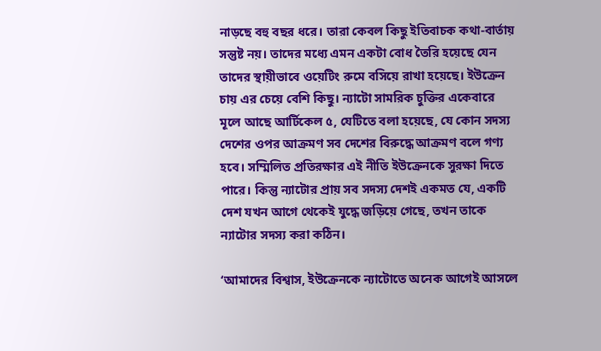নাড়ছে বহু বছর ধরে। তারা কেবল কিছু ইতিবাচক কথা-বার্তায় সন্তুষ্ট নয়। তাদের মধ্যে এমন একটা বোধ তৈরি হয়েছে যেন তাদের স্থায়ীভাবে ওয়েটিং রুমে বসিয়ে রাখা হয়েছে। ইউক্রেন চায় এর চেয়ে বেশি কিছু। ন্যাটো সামরিক চুক্তির একেবারে মূলে আছে আর্টিকেল ৫, যেটিতে বলা হয়েছে, যে কোন সদস্য দেশের ওপর আক্রমণ সব দেশের বিরুদ্ধে আক্রমণ বলে গণ্য হবে। সম্মিলিত প্রতিরক্ষার এই নীতি ইউক্রেনকে সুরক্ষা দিতে পারে। কিন্তু ন্যাটোর প্রায় সব সদস্য দেশই একমত যে, একটি দেশ যখন আগে থেকেই যুদ্ধে জড়িয়ে গেছে, তখন তাকে ন্যাটোর সদস্য করা কঠিন।

‘আমাদের বিশ্বাস, ইউক্রেনকে ন্যাটোতে অনেক আগেই আসলে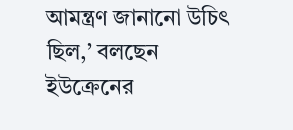আমন্ত্রণ জানানো উচিৎ ছিল,’ বলছেন ইউক্রেনের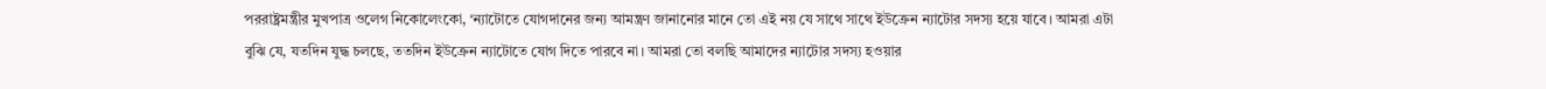পররাষ্ট্রমন্ত্রীর মুখপাত্র ওলেগ নিকোলেংকো, ‘ন্যাটোতে যোগদানের জন্য আমন্ত্রণ জানানোর মানে তো এই নয় যে সাথে সাথে ইউক্রেন ন্যাটোর সদস্য হয়ে যাবে। আমরা এটা বুঝি যে, যতদিন যুদ্ধ চলছে, ততদিন ইউক্রেন ন্যাটোতে যোগ দিতে পারবে না। আমরা তো বলছি আমাদের ন্যাটোর সদস্য হওয়ার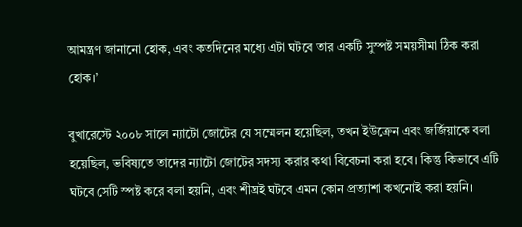আমন্ত্রণ জানানো হোক, এবং কতদিনের মধ্যে এটা ঘটবে তার একটি সুস্পষ্ট সময়সীমা ঠিক করা হোক।’

বুখারেস্টে ২০০৮ সালে ন্যাটো জোটের যে সম্মেলন হয়েছিল, তখন ইউক্রেন এবং জর্জিয়াকে বলা হয়েছিল, ভবিষ্যতে তাদের ন্যাটো জোটের সদস্য করার কথা বিবেচনা করা হবে। কিন্তু কিভাবে এটি ঘটবে সেটি স্পষ্ট করে বলা হয়নি, এবং শীঘ্রই ঘটবে এমন কোন প্রত্যাশা কখনোই করা হয়নি।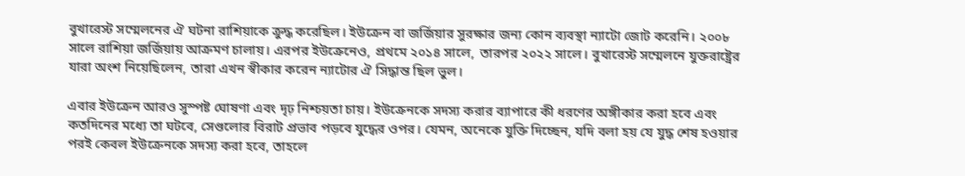বুখারেস্ট সম্মেলনের ঐ ঘটনা রাশিয়াকে ক্রুদ্ধ করেছিল। ইউক্রেন বা জর্জিয়ার সুরক্ষার জন্য কোন ব্যবস্থা ন্যাটো জোট করেনি। ২০০৮ সালে রাশিয়া জর্জিয়ায় আক্রমণ চালায়। এরপর ইউক্রেনেও, প্রথমে ২০১৪ সালে, তারপর ২০২২ সালে। বুখারেস্ট সম্মেলনে যুক্তরাষ্ট্রের যারা অংশ নিয়েছিলেন, তারা এখন স্বীকার করেন ন্যাটোর ঐ সিদ্ধান্ত ছিল ভুল।

এবার ইউক্রেন আরও সুস্পষ্ট ঘোষণা এবং দৃঢ় নিশ্চয়তা চায়। ইউক্রেনকে সদস্য করার ব্যাপারে কী ধরণের অঙ্গীকার করা হবে এবং কতদিনের মধ্যে তা ঘটবে, সেগুলোর বিরাট প্রভাব পড়বে যুদ্ধের ওপর। যেমন, অনেকে যুক্তি দিচ্ছেন, যদি বলা হয় যে যুদ্ধ শেষ হওয়ার পরই কেবল ইউক্রেনকে সদস্য করা হবে, তাহলে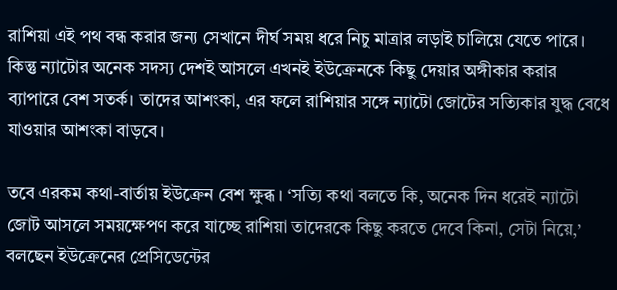রাশিয়া এই পথ বন্ধ করার জন্য সেখানে দীর্ঘ সময় ধরে নিচু মাত্রার লড়াই চালিয়ে যেতে পারে। কিন্তু ন্যাটোর অনেক সদস্য দেশই আসলে এখনই ইউক্রেনকে কিছু দেয়ার অঙ্গীকার করার ব্যাপারে বেশ সতর্ক। তাদের আশংকা, এর ফলে রাশিয়ার সঙ্গে ন্যাটো জোটের সত্যিকার যুদ্ধ বেধে যাওয়ার আশংকা বাড়বে।

তবে এরকম কথা-বার্তায় ইউক্রেন বেশ ক্ষুব্ধ। ‘সত্যি কথা বলতে কি, অনেক দিন ধরেই ন্যাটো জোট আসলে সময়ক্ষেপণ করে যাচ্ছে রাশিয়া তাদেরকে কিছু করতে দেবে কিনা, সেটা নিয়ে,’ বলছেন ইউক্রেনের প্রেসিডেন্টের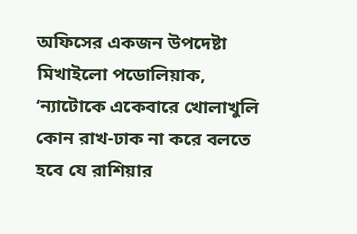অফিসের একজন উপদেষ্টা মিখাইলো পডোলিয়াক, ‘ন্যাটোকে একেবারে খোলাখুলি কোন রাখ-ঢাক না করে বলতে হবে যে রাশিয়ার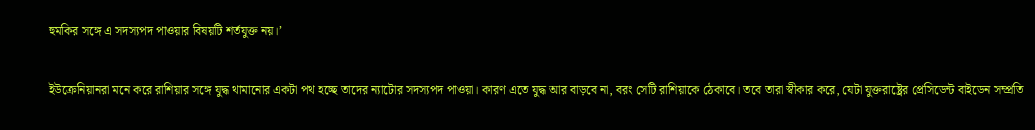হুমকির সঙ্গে এ সদস্যপদ পাওয়ার বিষয়টি শর্তযুক্ত নয়।’

ইউক্রেনিয়ানরা মনে করে রাশিয়ার সঙ্গে যুদ্ধ থামানোর একটা পথ হচ্ছে তাদের ন্যাটোর সদস্যপদ পাওয়া। কারণ এতে যুদ্ধ আর বাড়বে না, বরং সেটি রাশিয়াকে ঠেকাবে। তবে তারা স্বীকার করে, যেটা যুক্তরাষ্ট্রের প্রেসিডেন্ট বাইডেন সম্প্রতি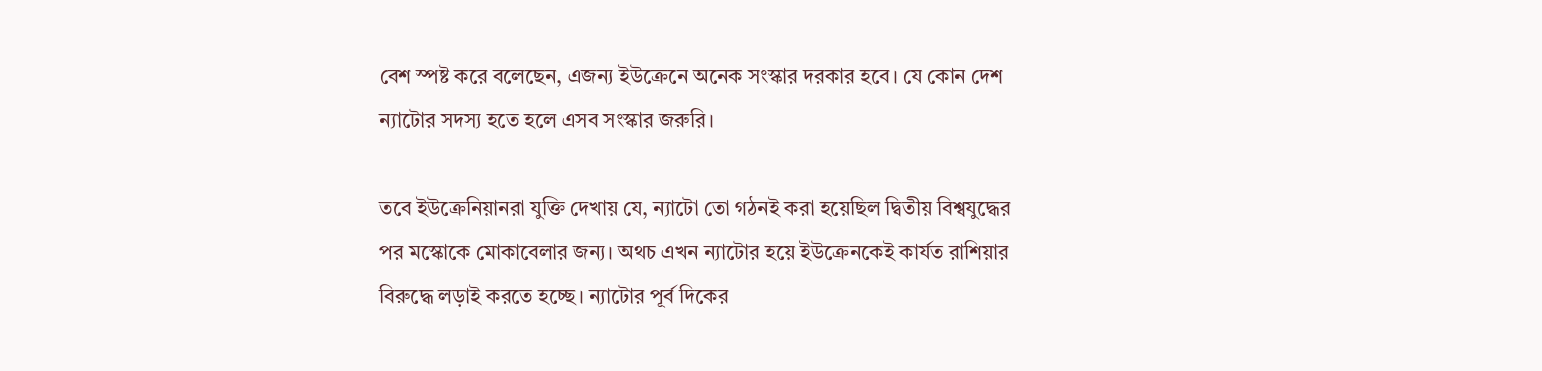বেশ স্পষ্ট করে বলেছেন, এজন্য ইউক্রেনে অনেক সংস্কার দরকার হবে। যে কোন দেশ ন্যাটোর সদস্য হতে হলে এসব সংস্কার জরুরি।

তবে ইউক্রেনিয়ানরা যুক্তি দেখায় যে, ন্যাটো তো গঠনই করা হয়েছিল দ্বিতীয় বিশ্বযুদ্ধের পর মস্কোকে মোকাবেলার জন্য। অথচ এখন ন্যাটোর হয়ে ইউক্রেনকেই কার্যত রাশিয়ার বিরুদ্ধে লড়াই করতে হচ্ছে। ন্যাটোর পূর্ব দিকের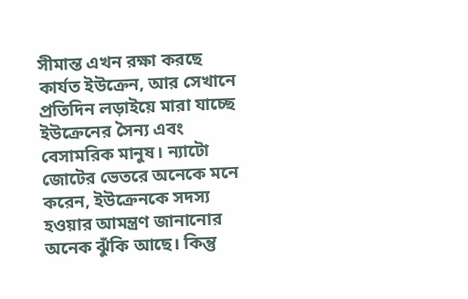সীমান্ত এখন রক্ষা করছে কার্যত ইউক্রেন, আর সেখানে প্রতিদিন লড়াইয়ে মারা যাচ্ছে ইউক্রেনের সৈন্য এবং বেসামরিক মানুষ। ন্যাটো জোটের ভেতরে অনেকে মনে করেন, ইউক্রেনকে সদস্য হওয়ার আমন্ত্রণ জানানোর অনেক ঝুঁকি আছে। কিন্তু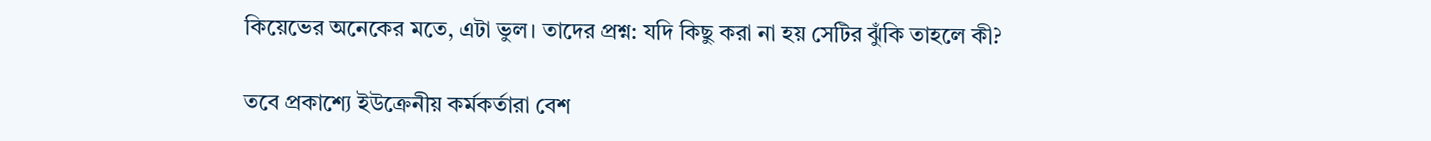কিয়েভের অনেকের মতে, এটা ভুল। তাদের প্রশ্ন: যদি কিছু করা না হয় সেটির ঝুঁকি তাহলে কী?

তবে প্রকাশ্যে ইউক্রেনীয় কর্মকর্তারা বেশ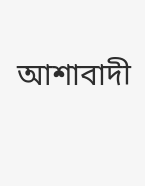আশাবাদী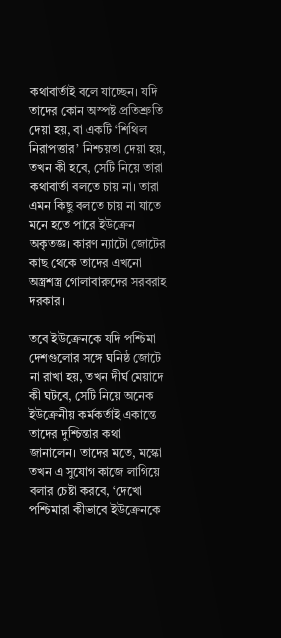কথাবার্তাই বলে যাচ্ছেন। যদি তাদের কোন অস্পষ্ট প্রতিশ্রুতি দেয়া হয়, বা একটি ‘শিথিল নিরাপত্তার’ নিশ্চয়তা দেয়া হয়, তখন কী হবে, সেটি নিয়ে তারা কথাবার্তা বলতে চায় না। তারা এমন কিছু বলতে চায় না যাতে মনে হতে পারে ইউক্রেন অকৃতজ্ঞ। কারণ ন্যাটো জোটের কাছ থেকে তাদের এখনো অস্ত্রশস্ত্র গোলাবারুদের সরবরাহ দরকার।

তবে ইউক্রেনকে যদি পশ্চিমা দেশগুলোর সঙ্গে ঘনিষ্ঠ জোটে না রাখা হয়, তখন দীর্ঘ মেয়াদে কী ঘটবে, সেটি নিয়ে অনেক ইউক্রেনীয় কর্মকর্তাই একান্তে তাদের দুশ্চিন্তার কথা জানালেন। তাদের মতে, মস্কো তখন এ সুযোগ কাজে লাগিয়ে বলার চেষ্টা করবে, ‘দেখো পশ্চিমারা কীভাবে ইউক্রেনকে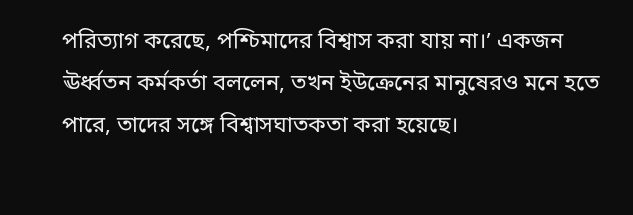পরিত্যাগ করেছে, পশ্চিমাদের বিশ্বাস করা যায় না।’ একজন ঊর্ধ্বতন কর্মকর্তা বললেন, তখন ইউক্রেনের মানুষেরও মনে হতে পারে, তাদের সঙ্গে বিশ্বাসঘাতকতা করা হয়েছে।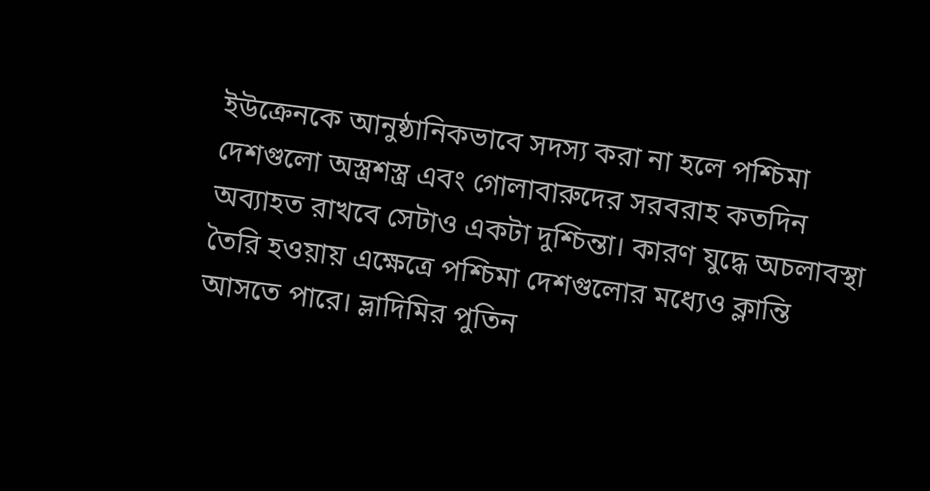ইউক্রেনকে আনুষ্ঠানিকভাবে সদস্য করা না হলে পশ্চিমা দেশগুলো অস্ত্রশস্ত্র এবং গোলাবারুদের সরবরাহ কতদিন অব্যাহত রাখবে সেটাও একটা দুশ্চিন্তা। কারণ যুদ্ধে অচলাবস্থা তৈরি হওয়ায় এক্ষেত্রে পশ্চিমা দেশগুলোর মধ্যেও ক্লান্তি আসতে পারে। ভ্লাদিমির পুতিন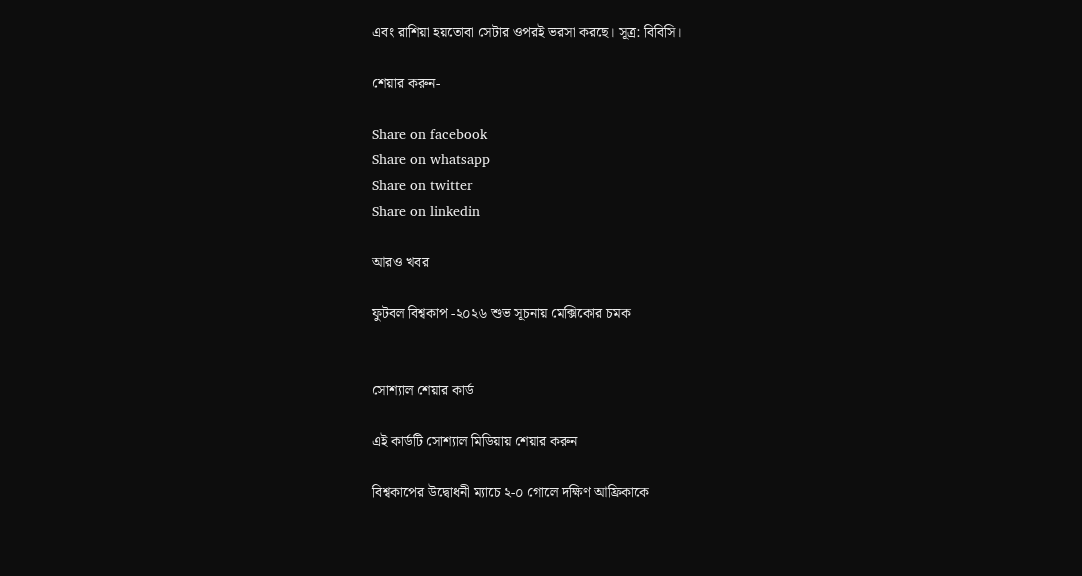এবং রাশিয়া হয়তোবা সেটার ওপরই ভরসা করছে। সূত্র: বিবিসি।

শেয়ার করুন-

Share on facebook
Share on whatsapp
Share on twitter
Share on linkedin

আরও খবর

ফুটবল বিশ্বকাপ -২০২৬ শুভ সূচনায় মেক্সিকোর চমক


সোশ্যাল শেয়ার কার্ড

এই কার্ডটি সোশ্যাল মিডিয়ায় শেয়ার করুন

বিশ্বকাপের উদ্বোধনী ম্যাচে ২-০ গোলে দক্ষিণ আফ্রিকাকে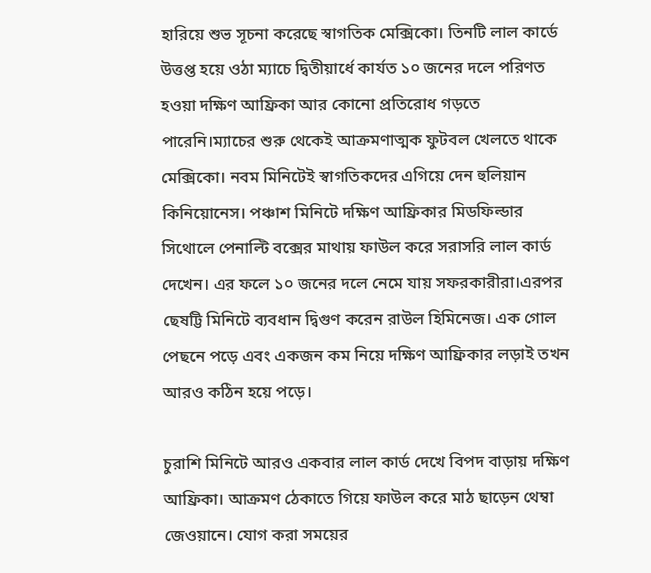হারিয়ে শুভ সূচনা করেছে স্বাগতিক মেক্সিকো। তিনটি লাল কার্ডে উত্তপ্ত হয়ে ওঠা ম্যাচে দ্বিতীয়ার্ধে কার্যত ১০ জনের দলে পরিণত হওয়া দক্ষিণ আফ্রিকা আর কোনো প্রতিরোধ গড়তে পারেনি।ম্যাচের শুরু থেকেই আক্রমণাত্মক ফুটবল খেলতে থাকে মেক্সিকো। নবম মিনিটেই স্বাগতিকদের এগিয়ে দেন হুলিয়ান কিনিয়োনেস। পঞ্চাশ মিনিটে দক্ষিণ আফ্রিকার মিডফিল্ডার সিথোলে পেনাল্টি বক্সের মাথায় ফাউল করে সরাসরি লাল কার্ড দেখেন। এর ফলে ১০ জনের দলে নেমে যায় সফরকারীরা।এরপর ছেষট্টি মিনিটে ব্যবধান দ্বিগুণ করেন রাউল হিমিনেজ। এক গোল পেছনে পড়ে এবং একজন কম নিয়ে দক্ষিণ আফ্রিকার লড়াই তখন আরও কঠিন হয়ে পড়ে।

চুরাশি মিনিটে আরও একবার লাল কার্ড দেখে বিপদ বাড়ায় দক্ষিণ আফ্রিকা। আক্রমণ ঠেকাতে গিয়ে ফাউল করে মাঠ ছাড়েন থেম্বা জেওয়ানে। যোগ করা সময়ের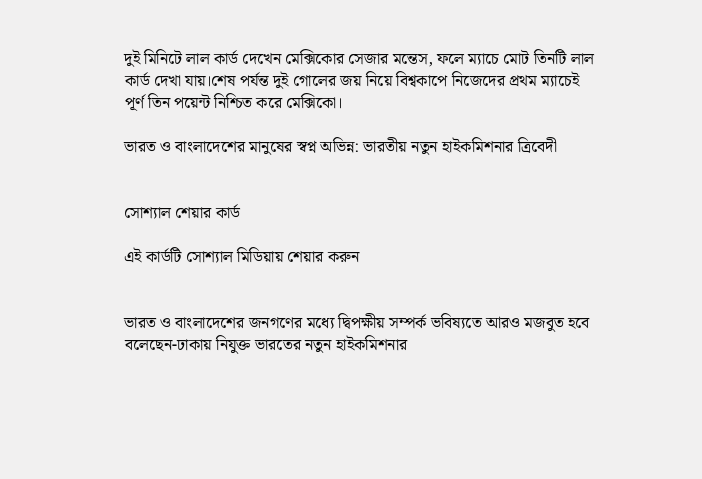দুই মিনিটে লাল কার্ড দেখেন মেক্সিকোর সেজার মন্তেস, ফলে ম্যাচে মোট তিনটি লাল কার্ড দেখা যায়।শেষ পর্যন্ত দুই গোলের জয় নিয়ে বিশ্বকাপে নিজেদের প্রথম ম্যাচেই পূর্ণ তিন পয়েন্ট নিশ্চিত করে মেক্সিকো।

ভারত ও বাংলাদেশের মানুষের স্বপ্ন অভিন্ন: ভারতীয় নতুন হাইকমিশনার ত্রিবেদী


সোশ্যাল শেয়ার কার্ড

এই কার্ডটি সোশ্যাল মিডিয়ায় শেয়ার করুন


ভারত ও বাংলাদেশের জনগণের মধ্যে দ্বিপক্ষীয় সম্পর্ক ভবিষ্যতে আরও মজবুত হবে
বলেছেন-ঢাকায় নিযুক্ত ভারতের নতুন হাইকমিশনার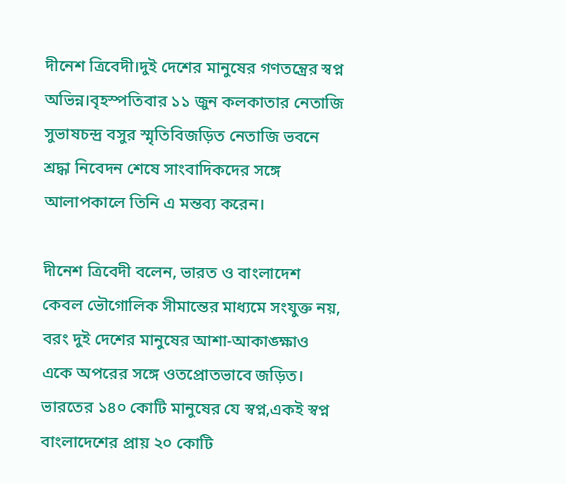দীনেশ ত্রিবেদী।দুই দেশের মানুষের গণতন্ত্রের স্বপ্ন অভিন্ন।বৃহস্পতিবার ১১ জুন কলকাতার নেতাজি সুভাষচন্দ্র বসুর স্মৃতিবিজড়িত নেতাজি ভবনে শ্রদ্ধা নিবেদন শেষে সাংবাদিকদের সঙ্গে আলাপকালে তিনি এ মন্তব্য করেন।

দীনেশ ত্রিবেদী বলেন, ভারত ও বাংলাদেশ কেবল ভৌগোলিক সীমান্তের মাধ্যমে সংযুক্ত নয়, বরং দুই দেশের মানুষের আশা-আকাঙ্ক্ষাও একে অপরের সঙ্গে ওতপ্রোতভাবে জড়িত। ভারতের ১৪০ কোটি মানুষের যে স্বপ্ন,একই স্বপ্ন বাংলাদেশের প্রায় ২০ কোটি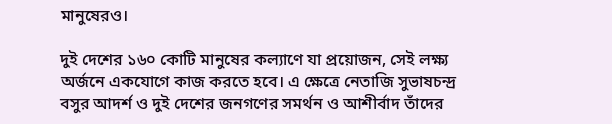মানুষেরও।

দুই দেশের ১৬০ কোটি মানুষের কল্যাণে যা প্রয়োজন, সেই লক্ষ্য অর্জনে একযোগে কাজ করতে হবে। এ ক্ষেত্রে নেতাজি সুভাষচন্দ্র বসুর আদর্শ ও দুই দেশের জনগণের সমর্থন ও আশীর্বাদ তাঁদের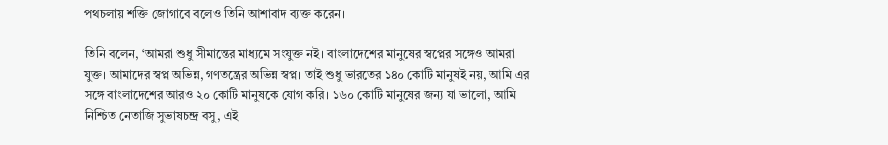পথচলায় শক্তি জোগাবে বলেও তিনি আশাবাদ ব্যক্ত করেন।

তিনি বলেন, ‘আমরা শুধু সীমান্তের মাধ্যমে সংযুক্ত নই। বাংলাদেশের মানুষের স্বপ্নের সঙ্গেও আমরা যুক্ত। আমাদের স্বপ্ন অভিন্ন, গণতন্ত্রের অভিন্ন স্বপ্ন। তাই শুধু ভারতের ১৪০ কোটি মানুষই নয়, আমি এর সঙ্গে বাংলাদেশের আরও ২০ কোটি মানুষকে যোগ করি। ১৬০ কোটি মানুষের জন্য যা ভালো, আমি নিশ্চিত নেতাজি সুভাষচন্দ্র বসু, এই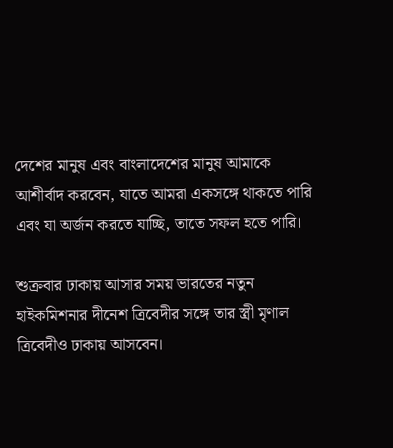দেশের মানুষ এবং বাংলাদেশের মানুষ আমাকে আশীর্বাদ করবেন, যাতে আমরা একসঙ্গে থাকতে পারি এবং যা অর্জন করতে যাচ্ছি, তাতে সফল হতে পারি।

শুক্রবার ঢাকায় আসার সময় ভার‌তের নতুন হাইকমিশনার দীনেশ ত্রিবেদীর স‌ঙ্গে তার স্ত্রী মৃণাল ত্রিবেদীও ঢাকায় আস‌বেন।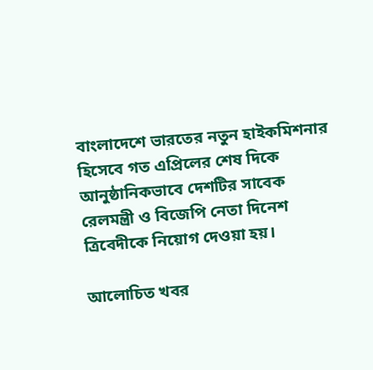বাংলা‌দে‌শে ভার‌তের নতুন হাইক‌মিশনার হি‌সে‌বে গত এপ্রিলের শে‌ষ দি‌কে আনুষ্ঠা‌নিকভা‌বে দেশটির সাবেক রেলমন্ত্রী ও বিজেপি নেতা দিনেশ ত্রিবেদীকে নিয়োগ দেওয়া হয়।

আলোচিত খবর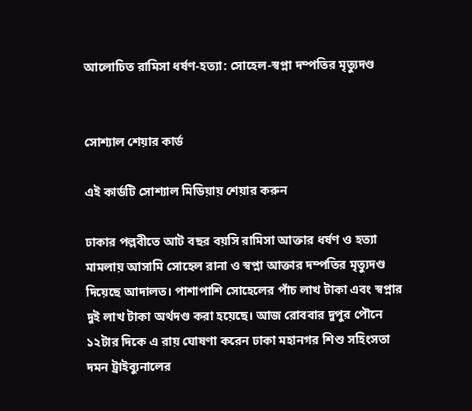আলোচিত রামিসা ধর্ষণ-হত্যা: সোহেল-স্বপ্না দম্পতির মৃত্যুদণ্ড


সোশ্যাল শেয়ার কার্ড

এই কার্ডটি সোশ্যাল মিডিয়ায় শেয়ার করুন

ঢাকার পল্লবীতে আট বছর বয়সি রামিসা আক্তার ধর্ষণ ও হত্যা মামলায় আসামি সোহেল রানা ও স্বপ্না আক্তার দম্পতির মৃত্যুদণ্ড দিয়েছে আদালত। পাশাপাশি সোহেলের পাঁচ লাখ টাকা এবং স্বপ্নার দুই লাখ টাকা অর্থদণ্ড করা হয়েছে। আজ রোববার দুপুর পৌনে ১২টার দিকে এ রায় ঘোষণা করেন ঢাকা মহানগর শিশু সহিংসতা দমন ট্রাইব্যুনালের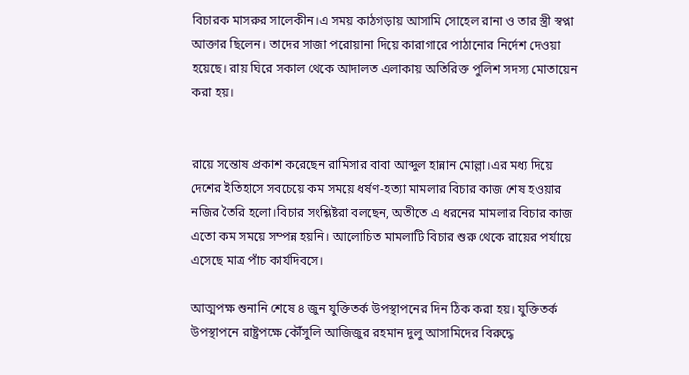বিচারক মাসরুর সালেকীন।এ সময় কাঠগড়ায় আসামি সোহেল রানা ও তার স্ত্রী স্বপ্না আক্তার ছিলেন। তাদের সাজা পরোয়ানা দিয়ে কারাগারে পাঠানোর নির্দেশ দেওয়া হয়েছে। রায় ঘিরে সকাল থেকে আদালত এলাকায় অতিরিক্ত পুলিশ সদস্য মোতায়েন করা হয়।


রায়ে সন্তোষ প্রকাশ করেছেন রামিসার বাবা আব্দুল হান্নান মোল্লা।এর মধ্য দিয়ে দেশের ইতিহাসে সবচেয়ে কম সময়ে ধর্ষণ-হত্যা মামলার বিচার কাজ শেষ হওয়ার নজির তৈরি হলো।বিচার সংশ্লিষ্টরা বলছেন, অতীতে এ ধরনের মামলার বিচার কাজ এতো কম সময়ে সম্পন্ন হয়নি। আলোচিত মামলাটি বিচার শুরু থেকে রায়ের পর্যায়ে এসেছে মাত্র পাঁচ কার্যদিবসে।

আত্মপক্ষ শুনানি শেষে ৪ জুন যুক্তিতর্ক উপস্থাপনের দিন ঠিক করা হয়। যুক্তিতর্ক উপস্থাপনে রাষ্ট্রপক্ষে কৌঁসুলি আজিজুর রহমান দুলু আসামিদের বিরুদ্ধে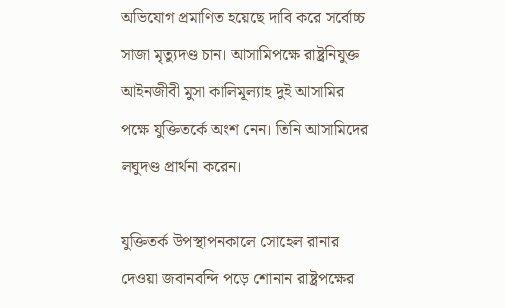অভিযোগ প্রমাণিত হয়েছে দাবি করে সর্বোচ্চ সাজা মৃত্যুদণ্ড চান। আসামিপক্ষে রাষ্ট্রনিযুক্ত আইনজীবী মুসা কালিমূল্যাহ দুই আসামির পক্ষে যুক্তিতর্কে অংশ নেন। তিনি আসামিদের লঘুদণ্ড প্রার্থনা করেন।

যুক্তিতর্ক উপস্থাপনকালে সোহেল রানার দেওয়া জবানবন্দি পড়ে শোনান রাষ্ট্রপক্ষের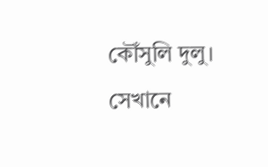কৌঁসুলি দুলু। সেখানে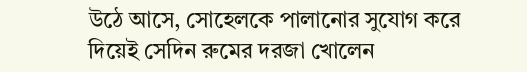উঠে আসে, সোহেলকে পালানোর সুযোগ করে দিয়েই সেদিন রুমের দরজা খোলেন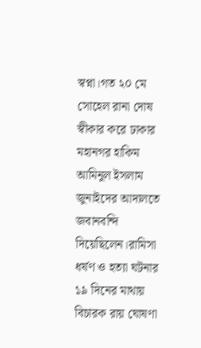স্বপ্না।গত ২০ মে সোহেল রানা দোষ স্বীকার করে ঢাকার মহানগর হাকিম আমিনুল ইসলাম জুনাইদের আদালতে জবানবন্দি দিয়েছিলেন।রামিসা ধর্ষণ ও হত্যা ঘটনার ১৯ দিনের মাথায় বিচারক রায় ঘোষণা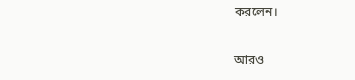করলেন।

আরও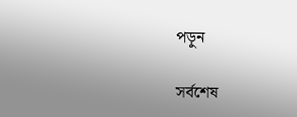পড়ুন

সর্বশেষ